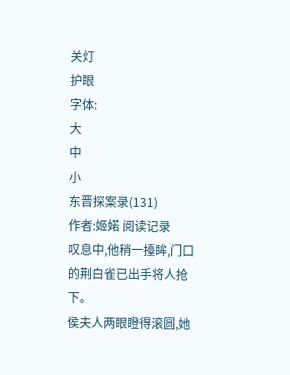关灯
护眼
字体:
大
中
小
东晋探案录(131)
作者:姬婼 阅读记录
叹息中,他稍一擡眸,门口的荆白雀已出手将人抢下。
侯夫人两眼瞪得滚圆,她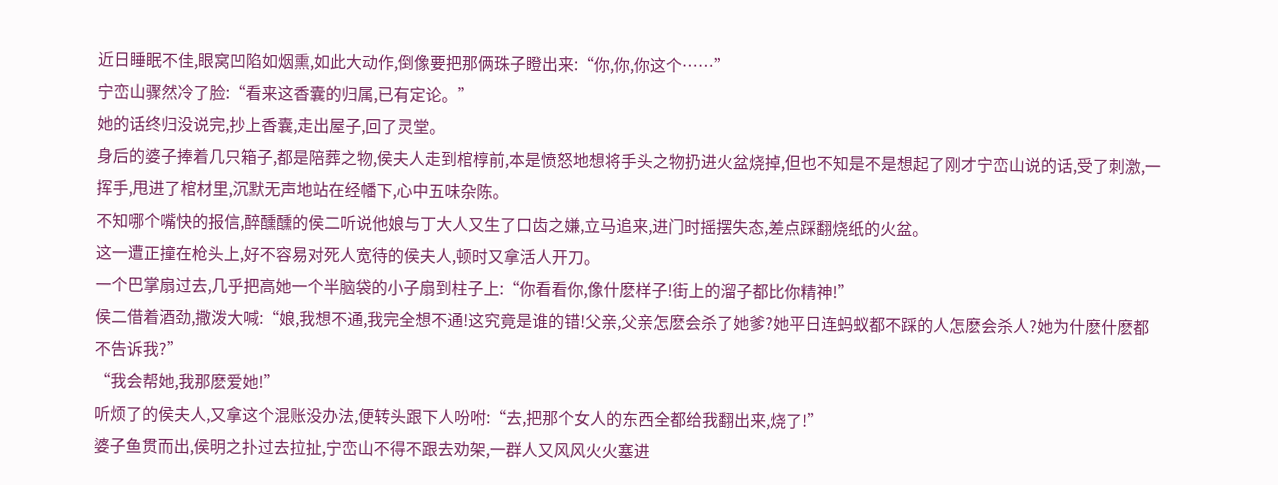近日睡眠不佳,眼窝凹陷如烟熏,如此大动作,倒像要把那俩珠子瞪出来:“你,你,你这个……”
宁峦山骤然冷了脸:“看来这香囊的归属,已有定论。”
她的话终归没说完,抄上香囊,走出屋子,回了灵堂。
身后的婆子捧着几只箱子,都是陪葬之物,侯夫人走到棺椁前,本是愤怒地想将手头之物扔进火盆烧掉,但也不知是不是想起了刚才宁峦山说的话,受了刺激,一挥手,甩进了棺材里,沉默无声地站在经幡下,心中五味杂陈。
不知哪个嘴快的报信,醉醺醺的侯二听说他娘与丁大人又生了口齿之嫌,立马追来,进门时摇摆失态,差点踩翻烧纸的火盆。
这一遭正撞在枪头上,好不容易对死人宽待的侯夫人,顿时又拿活人开刀。
一个巴掌扇过去,几乎把高她一个半脑袋的小子扇到柱子上:“你看看你,像什麽样子!街上的溜子都比你精神!”
侯二借着酒劲,撒泼大喊:“娘,我想不通,我完全想不通!这究竟是谁的错!父亲,父亲怎麽会杀了她爹?她平日连蚂蚁都不踩的人怎麽会杀人?她为什麽什麽都不告诉我?”
“我会帮她,我那麽爱她!”
听烦了的侯夫人,又拿这个混账没办法,便转头跟下人吩咐:“去,把那个女人的东西全都给我翻出来,烧了!”
婆子鱼贯而出,侯明之扑过去拉扯,宁峦山不得不跟去劝架,一群人又风风火火塞进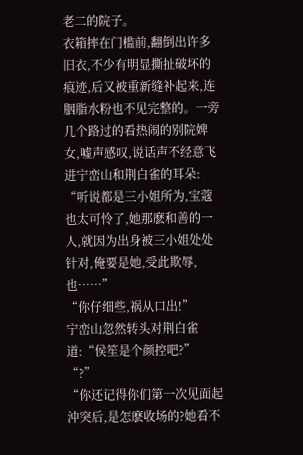老二的院子。
衣箱摔在门槛前,翻倒出许多旧衣,不少有明显撕扯破坏的痕迹,后又被重新缝补起来,连胭脂水粉也不见完整的。一旁几个路过的看热闹的别院婢女,嘘声感叹,说话声不经意飞进宁峦山和荆白雀的耳朵:
“听说都是三小姐所为,宝蔻也太可怜了,她那麽和善的一人,就因为出身被三小姐处处针对,俺要是她,受此欺辱,也……”
“你仔细些,祸从口出!”
宁峦山忽然转头对荆白雀道:“侯笙是个颜控吧?”
“?”
“你还记得你们第一次见面起沖突后,是怎麽收场的?她看不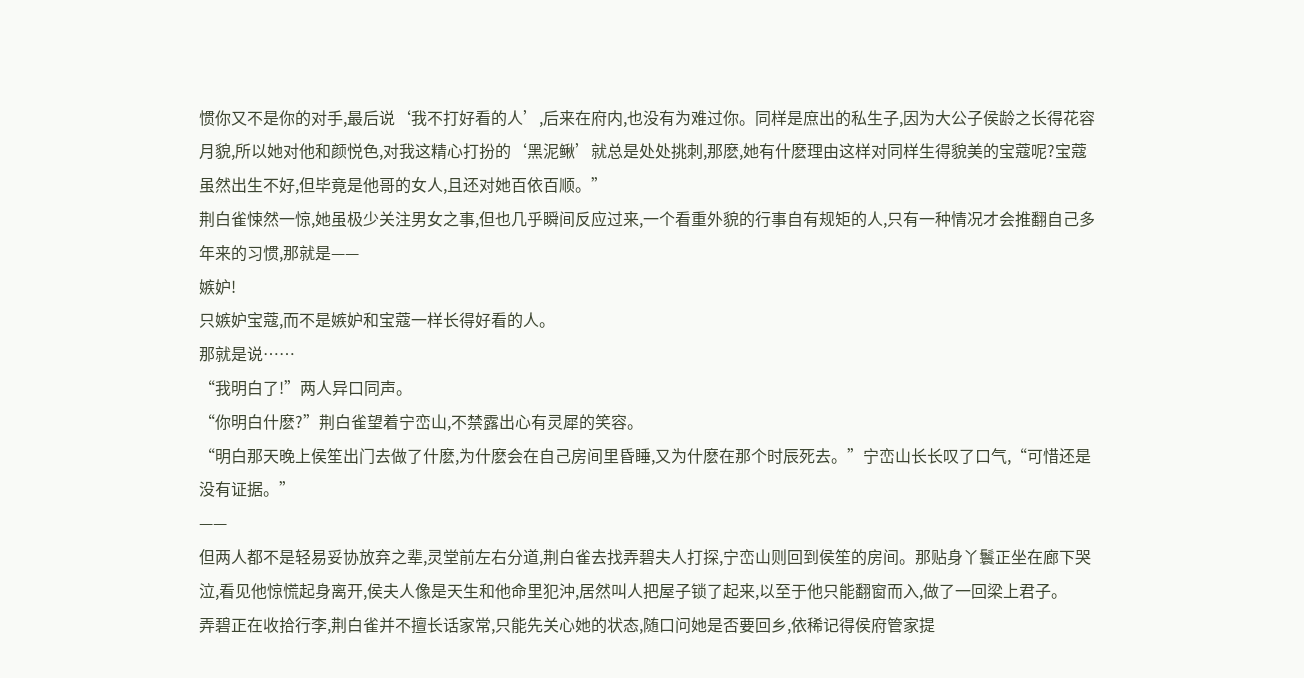惯你又不是你的对手,最后说‘我不打好看的人’,后来在府内,也没有为难过你。同样是庶出的私生子,因为大公子侯龄之长得花容月貌,所以她对他和颜悦色,对我这精心打扮的‘黑泥鳅’就总是处处挑刺,那麽,她有什麽理由这样对同样生得貌美的宝蔻呢?宝蔻虽然出生不好,但毕竟是他哥的女人,且还对她百依百顺。”
荆白雀悚然一惊,她虽极少关注男女之事,但也几乎瞬间反应过来,一个看重外貌的行事自有规矩的人,只有一种情况才会推翻自己多年来的习惯,那就是——
嫉妒!
只嫉妒宝蔻,而不是嫉妒和宝蔻一样长得好看的人。
那就是说……
“我明白了!”两人异口同声。
“你明白什麽?”荆白雀望着宁峦山,不禁露出心有灵犀的笑容。
“明白那天晚上侯笙出门去做了什麽,为什麽会在自己房间里昏睡,又为什麽在那个时辰死去。”宁峦山长长叹了口气,“可惜还是没有证据。”
——
但两人都不是轻易妥协放弃之辈,灵堂前左右分道,荆白雀去找弄碧夫人打探,宁峦山则回到侯笙的房间。那贴身丫鬟正坐在廊下哭泣,看见他惊慌起身离开,侯夫人像是天生和他命里犯沖,居然叫人把屋子锁了起来,以至于他只能翻窗而入,做了一回梁上君子。
弄碧正在收拾行李,荆白雀并不擅长话家常,只能先关心她的状态,随口问她是否要回乡,依稀记得侯府管家提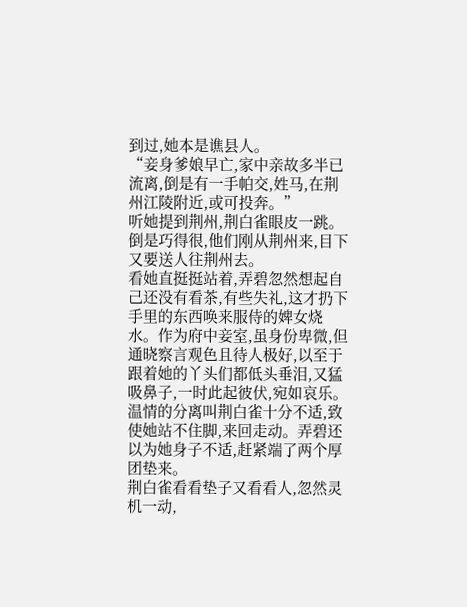到过,她本是谯县人。
“妾身爹娘早亡,家中亲故多半已流离,倒是有一手帕交,姓马,在荆州江陵附近,或可投奔。”
听她提到荆州,荆白雀眼皮一跳。
倒是巧得很,他们刚从荆州来,目下又要送人往荆州去。
看她直挺挺站着,弄碧忽然想起自己还没有看茶,有些失礼,这才扔下手里的东西唤来服侍的婢女烧水。作为府中妾室,虽身份卑微,但通晓察言观色且待人极好,以至于跟着她的丫头们都低头垂泪,又猛吸鼻子,一时此起彼伏,宛如哀乐。
温情的分离叫荆白雀十分不适,致使她站不住脚,来回走动。弄碧还以为她身子不适,赶紧端了两个厚团垫来。
荆白雀看看垫子又看看人,忽然灵机一动,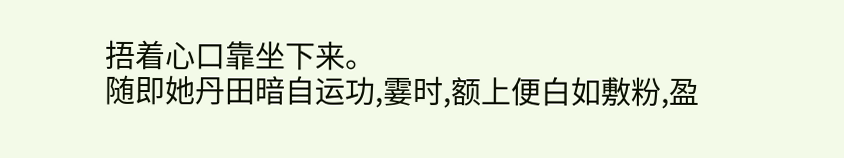捂着心口靠坐下来。
随即她丹田暗自运功,霎时,额上便白如敷粉,盈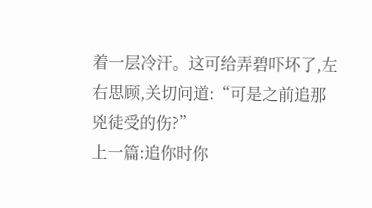着一层冷汗。这可给弄碧吓坏了,左右思顾,关切问道:“可是之前追那兇徒受的伤?”
上一篇:追你时你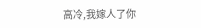高冷,我嫁人了你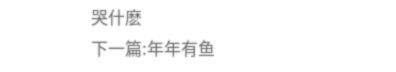哭什麽
下一篇:年年有鱼